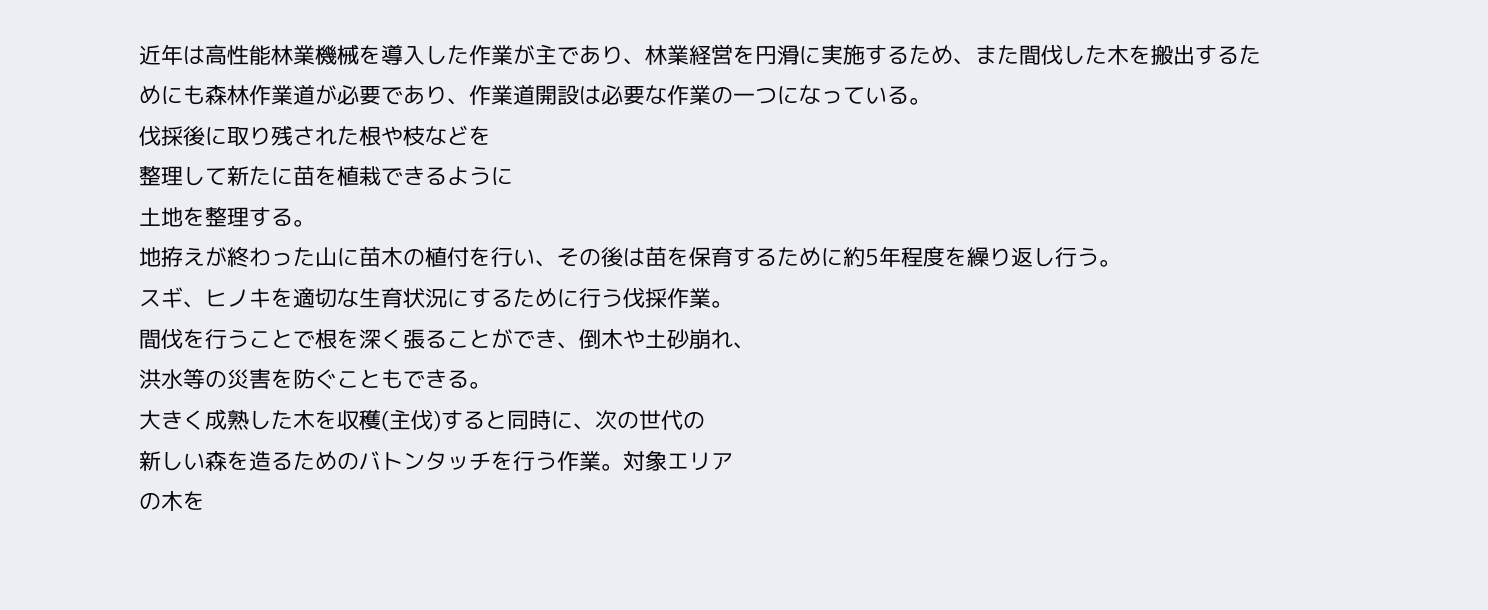近年は高性能林業機械を導入した作業が主であり、林業経営を円滑に実施するため、また間伐した木を搬出するためにも森林作業道が必要であり、作業道開設は必要な作業の一つになっている。
伐採後に取り残された根や枝などを
整理して新たに苗を植栽できるように
土地を整理する。
地拵えが終わった山に苗木の植付を行い、その後は苗を保育するために約5年程度を繰り返し行う。
スギ、ヒノキを適切な生育状況にするために行う伐採作業。
間伐を行うことで根を深く張ることができ、倒木や土砂崩れ、
洪水等の災害を防ぐこともできる。
大きく成熟した木を収穫(主伐)すると同時に、次の世代の
新しい森を造るためのバトンタッチを行う作業。対象エリア
の木を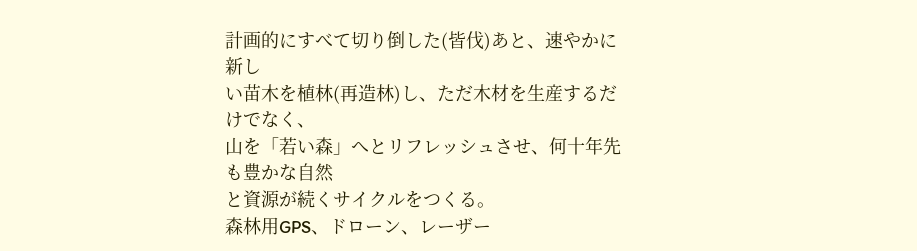計画的にすべて切り倒した(皆伐)あと、速やかに新し
い苗木を植林(再造林)し、ただ木材を生産するだけでなく、
山を「若い森」へとリフレッシュさせ、何十年先も豊かな自然
と資源が続くサイクルをつくる。
森林用GPS、ドローン、レーザー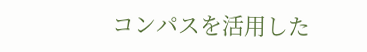コンパスを活用した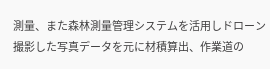測量、また森林測量管理システムを活用しドローン撮影した写真データを元に材積算出、作業道の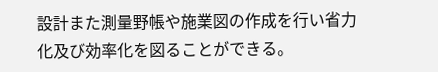設計また測量野帳や施業図の作成を行い省力化及び効率化を図ることができる。